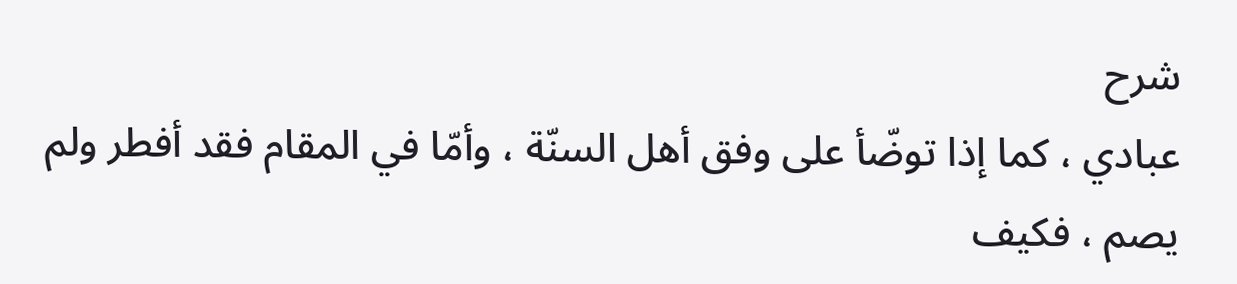شرح
عبادي ، كما إذا توضّأ على وفق أهل السنّة ، وأمّا في المقام فقد أفطر ولم يصم ، فكيف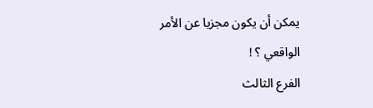يمكن أن يكون مجزيا عن الأمر الواقعي ؟ !
الفرع الثالث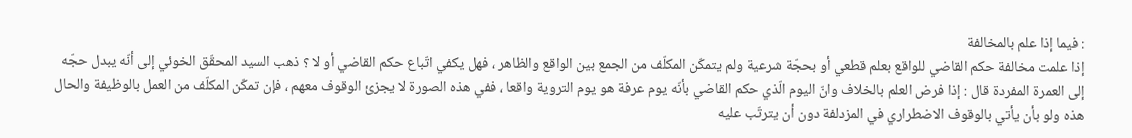: فيما إذا علم بالمخالفة
إذا علمت مخالفة حكم القاضي للواقع بعلم قطعي أو بحجّة شرعية ولم يتمكّن المكلّف من الجمع بين الواقع والظاهر ، فهل يكفي اتّباع حكم القاضي أو لا ؟ ذهب السيد المحقّق الخوئي إلى أنّه يبدل حجّه إلى العمرة المفردة قال : إذا فرض العلم بالخلاف وانّ اليوم الّذي حكم القاضي بأنّه يوم عرفة هو يوم التروية واقعا ، ففي هذه الصورة لا يجزئ الوقوف معهم ، فإن تمكّن المكلّف من العمل بالوظيفة والحال هذه ولو بأن يأتي بالوقوف الاضطراري في المزدلفة دون أن يترتّب عليه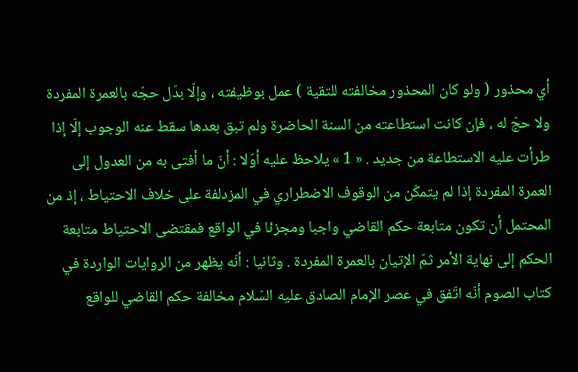أي محذور ( ولو كان المحذور مخالفته للتقية ) عمل بوظيفته ، وإلّا بدّل حجّه بالعمرة المفردة ولا حجّ له ، فإن كانت استطاعته من السنة الحاضرة ولم تبق بعدها سقط عنه الوجوب إلّا إذا طرأت عليه الاستطاعة من جديد . « 1 » يلاحظ عليه أوّلا : أنّ ما أفتى به من العدول إلى العمرة المفردة إذا لم يتمكّن من الوقوف الاضطراري في المزدلفة على خلاف الاحتياط ، إذ من المحتمل أن تكون متابعة حكم القاضي واجبا ومجزئا في الواقع فمقتضى الاحتياط متابعة الحكم إلى نهاية الأمر ثمّ الإتيان بالعمرة المفردة . وثانيا : أنّه يظهر من الروايات الواردة في كتاب الصوم أنّه اتّفق في عصر الإمام الصادق عليه السّلام مخالفة حكم القاضي للواقع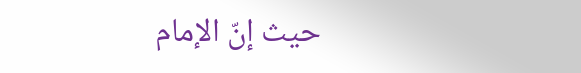حيث إنّ الإمام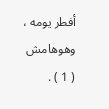أفطر يومه ، وهوهامش
( 1 ) .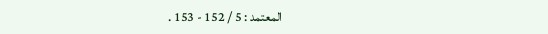المعتمد : 5 / 152 - 153 .